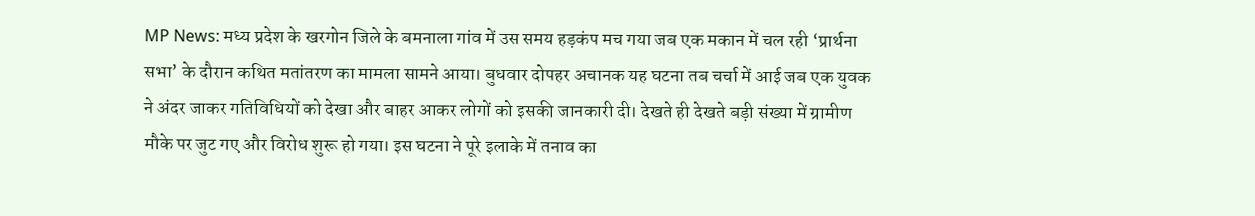MP News: मध्य प्रदेश के खरगोन जिले के बमनाला गांव में उस समय हड़कंप मच गया जब एक मकान में चल रही ‘प्रार्थना सभा’ के दौरान कथित मतांतरण का मामला सामने आया। बुधवार दोपहर अचानक यह घटना तब चर्चा में आई जब एक युवक ने अंदर जाकर गतिविधियों को देखा और बाहर आकर लोगों को इसकी जानकारी दी। देखते ही देखते बड़ी संख्या में ग्रामीण मौके पर जुट गए और विरोध शुरू हो गया। इस घटना ने पूरे इलाके में तनाव का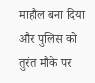माहौल बना दिया और पुलिस को तुरंत मौके पर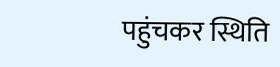पहुंचकर स्थिति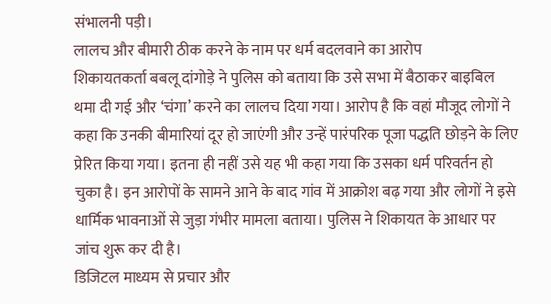संभालनी पड़ी।
लालच और बीमारी ठीक करने के नाम पर धर्म बदलवाने का आरोप
शिकायतकर्ता बबलू दांगोड़े ने पुलिस को बताया कि उसे सभा में बैठाकर बाइबिल थमा दी गई और ‘चंगा’ करने का लालच दिया गया। आरोप है कि वहां मौजूद लोगों ने कहा कि उनकी बीमारियां दूर हो जाएंगी और उन्हें पारंपरिक पूजा पद्धति छोड़ने के लिए प्रेरित किया गया। इतना ही नहीं उसे यह भी कहा गया कि उसका धर्म परिवर्तन हो चुका है। इन आरोपों के सामने आने के बाद गांव में आक्रोश बढ़ गया और लोगों ने इसे धार्मिक भावनाओं से जुड़ा गंभीर मामला बताया। पुलिस ने शिकायत के आधार पर जांच शुरू कर दी है।
डिजिटल माध्यम से प्रचार और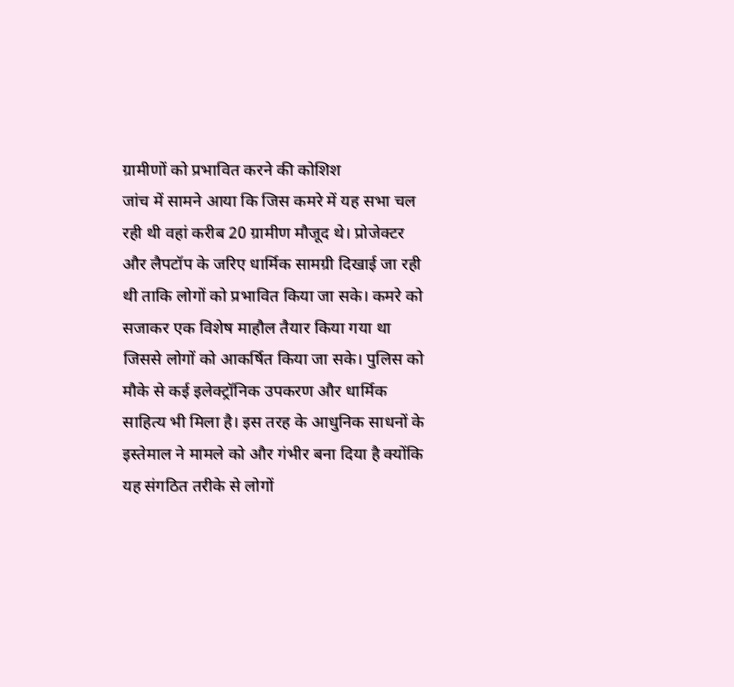ग्रामीणों को प्रभावित करने की कोशिश
जांच में सामने आया कि जिस कमरे में यह सभा चल रही थी वहां करीब 20 ग्रामीण मौजूद थे। प्रोजेक्टर और लैपटॉप के जरिए धार्मिक सामग्री दिखाई जा रही थी ताकि लोगों को प्रभावित किया जा सके। कमरे को सजाकर एक विशेष माहौल तैयार किया गया था जिससे लोगों को आकर्षित किया जा सके। पुलिस को मौके से कई इलेक्ट्रॉनिक उपकरण और धार्मिक साहित्य भी मिला है। इस तरह के आधुनिक साधनों के इस्तेमाल ने मामले को और गंभीर बना दिया है क्योंकि यह संगठित तरीके से लोगों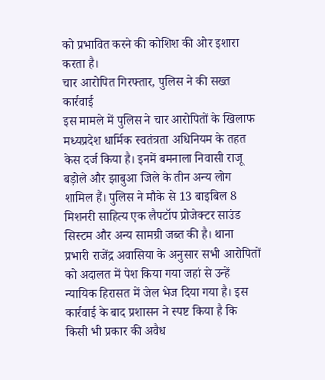को प्रभावित करने की कोशिश की ओर इशारा करता है।
चार आरोपित गिरफ्तार, पुलिस ने की सख्त कार्रवाई
इस मामले में पुलिस ने चार आरोपितों के खिलाफ मध्यप्रदेश धार्मिक स्वतंत्रता अधिनियम के तहत केस दर्ज किया है। इनमें बमनाला निवासी राजू बड़ोले और झाबुआ जिले के तीन अन्य लोग शामिल हैं। पुलिस ने मौके से 13 बाइबिल 8 मिशनरी साहित्य एक लैपटॉप प्रोजेक्टर साउंड सिस्टम और अन्य सामग्री जब्त की है। थाना प्रभारी राजेंद्र अवासिया के अनुसार सभी आरोपितों को अदालत में पेश किया गया जहां से उन्हें न्यायिक हिरासत में जेल भेज दिया गया है। इस कार्रवाई के बाद प्रशासन ने स्पष्ट किया है कि किसी भी प्रकार की अवैध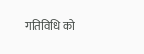गतिविधि को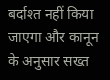बर्दाश्त नहीं किया जाएगा और कानून के अनुसार सख्त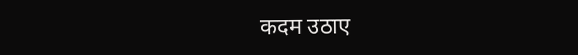कदम उठाए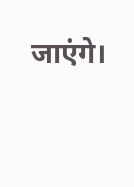जाएंगे।